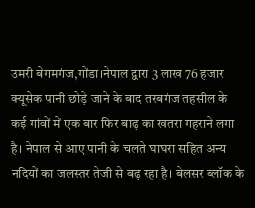उमरी बेगमगंज,गोंडा।नेपाल द्वारा 3 लाख 76 हजार क्यूसेक पानी छोड़े जाने के बाद तरबगंज तहसील के कई गांवों में एक बार फिर बाढ़ का खतरा गहराने लगा है। नेपाल से आए पानी के चलते घाघरा सहित अन्य नदियों का जलस्तर तेजी से बढ़ रहा है। बेलसर ब्लॉक के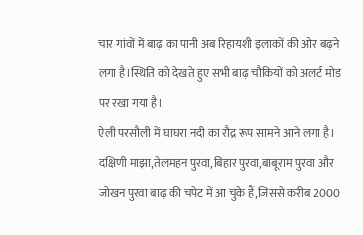चार गांवों में बाढ़ का पानी अब रिहायशी इलाकों की ओर बढ़ने लगा है।स्थिति को देखते हुए सभी बाढ़ चौकियों को अलर्ट मोड पर रखा गया है।
ऐली परसौली में घाघरा नदी का रौद्र रूप सामने आने लगा है। दक्षिणी माझा,तेलमहन पुरवा,बिहार पुरवा,बाबूराम पुरवा और जोखन पुरवा बाढ़ की चपेट में आ चुके हैं,जिससे करीब 2000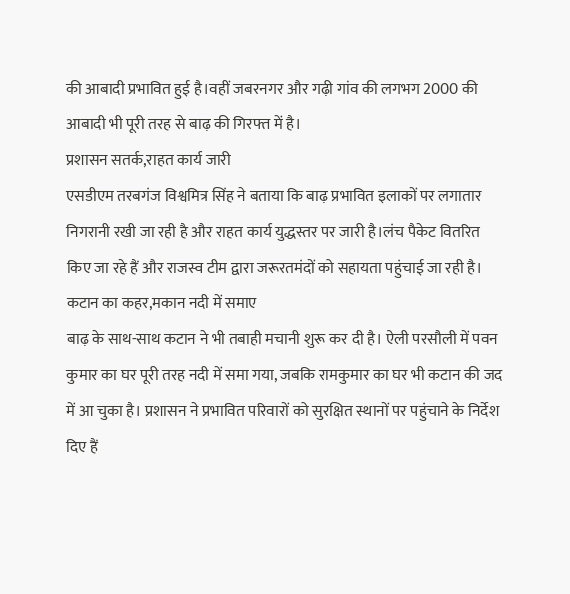की आबादी प्रभावित हुई है।वहीं जबरनगर और गढ़ी गांव की लगभग 2000 की आबादी भी पूरी तरह से बाढ़ की गिरफ्त में है।
प्रशासन सतर्क,राहत कार्य जारी
एसडीएम तरबगंज विश्वमित्र सिंह ने बताया कि बाढ़ प्रभावित इलाकों पर लगातार निगरानी रखी जा रही है और राहत कार्य युद्धस्तर पर जारी है।लंच पैकेट वितरित किए जा रहे हैं और राजस्व टीम द्वारा जरूरतमंदों को सहायता पहुंचाई जा रही है।
कटान का कहर,मकान नदी में समाए
बाढ़ के साथ-साथ कटान ने भी तबाही मचानी शुरू कर दी है। ऐली परसौली में पवन कुमार का घर पूरी तरह नदी में समा गया, जबकि रामकुमार का घर भी कटान की जद में आ चुका है। प्रशासन ने प्रभावित परिवारों को सुरक्षित स्थानों पर पहुंचाने के निर्देश दिए हैं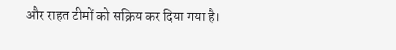और राहत टीमों को सक्रिय कर दिया गया है।